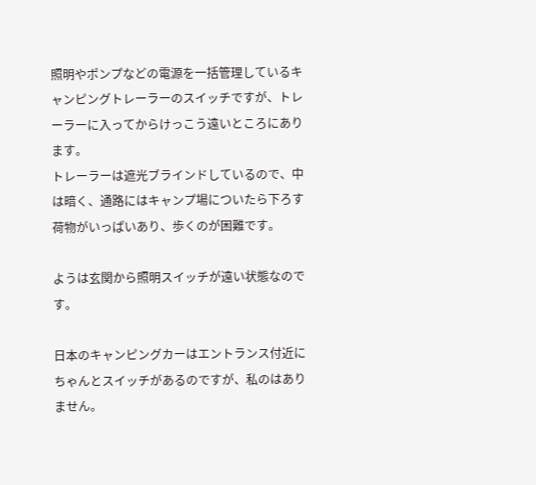照明やポンプなどの電源を一括管理しているキャンピングトレーラーのスイッチですが、トレーラーに入ってからけっこう遠いところにあります。
トレーラーは遮光ブラインドしているので、中は暗く、通路にはキャンプ場についたら下ろす荷物がいっぱいあり、歩くのが困難です。

ようは玄関から照明スイッチが遠い状態なのです。

日本のキャンピングカーはエントランス付近にちゃんとスイッチがあるのですが、私のはありません。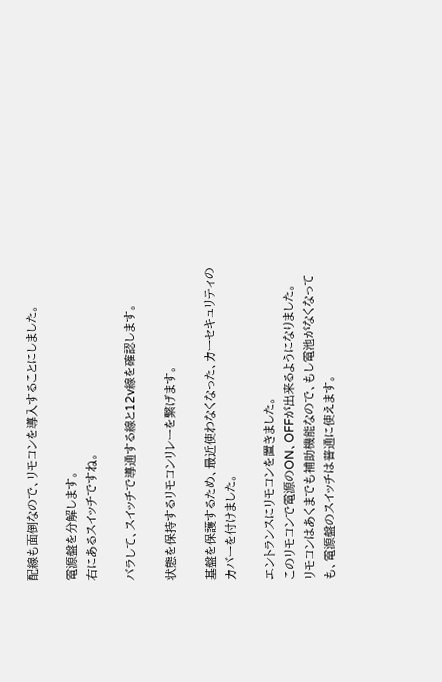配線も面倒なので、リモコンを導入することにしました。

電源盤を分解します。
右にあるスイッチですね。

バラして、スイッチで導通する線と12v線を確認します。

状態を保持するリモコンリレーを繋げます。

基盤を保護するため、最近使わなくなった、カーセキュリティのカバーを付けました。

エントランスにリモコンを置きました。
このリモコンで電源のON、OFFが出来るようになりました。
リモコンはあくまでも補助機能なので、もし電池がなくなっても、電源盤のスイッチは普通に使えます。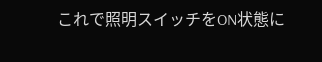これで照明スイッチをON状態に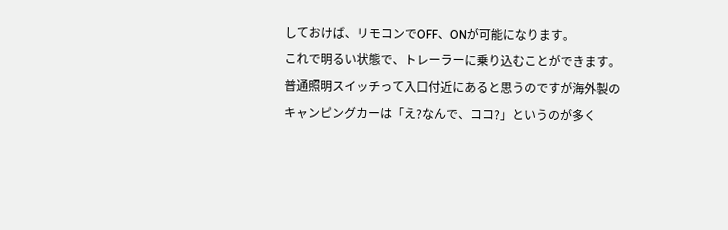しておけば、リモコンでOFF、ONが可能になります。
これで明るい状態で、トレーラーに乗り込むことができます。
普通照明スイッチって入口付近にあると思うのですが海外製のキャンピングカーは「え?なんで、ココ?」というのが多く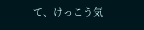て、けっこう気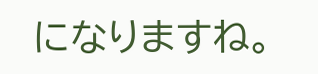になりますね。